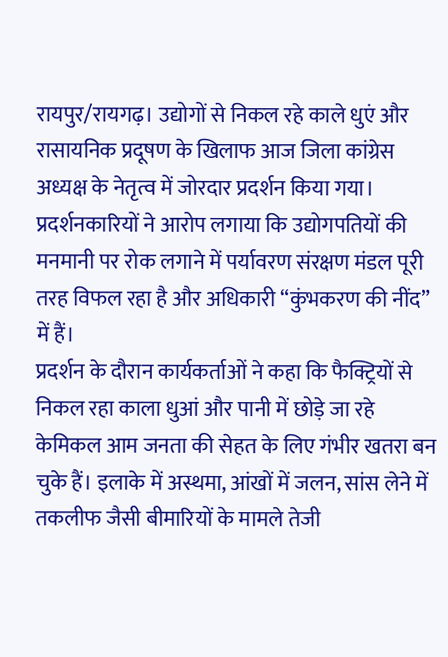रायपुर/रायगढ़। उद्योगों से निकल रहे काले धुएं और रासायनिक प्रदूषण के खिलाफ आज जिला कांग्रेस अध्यक्ष के नेतृत्व में जोरदार प्रदर्शन किया गया। प्रदर्शनकारियों ने आरोप लगाया कि उद्योगपतियों की मनमानी पर रोक लगाने में पर्यावरण संरक्षण मंडल पूरी तरह विफल रहा है और अधिकारी “कुंभकरण की नींद” में हैं।
प्रदर्शन के दौरान कार्यकर्ताओं ने कहा कि फैक्ट्रियों से निकल रहा काला धुआं और पानी में छोड़े जा रहे केमिकल आम जनता की सेहत के लिए गंभीर खतरा बन चुके हैं। इलाके में अस्थमा, आंखों में जलन, सांस लेने में तकलीफ जैसी बीमारियों के मामले तेजी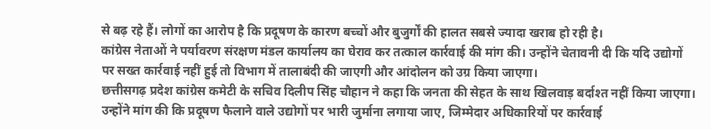से बढ़ रहे हैं। लोगों का आरोप है कि प्रदूषण के कारण बच्चों और बुजुर्गों की हालत सबसे ज्यादा खराब हो रही है।
कांग्रेस नेताओं ने पर्यावरण संरक्षण मंडल कार्यालय का घेराव कर तत्काल कार्रवाई की मांग की। उन्होंने चेतावनी दी कि यदि उद्योगों पर सख्त कार्रवाई नहीं हुई तो विभाग में तालाबंदी की जाएगी और आंदोलन को उग्र किया जाएगा।
छत्तीसगढ़ प्रदेश कांग्रेस कमेटी के सचिव दिलीप सिंह चौहान ने कहा कि जनता की सेहत के साथ खिलवाड़ बर्दाश्त नहीं किया जाएगा। उन्होंने मांग की कि प्रदूषण फैलाने वाले उद्योगों पर भारी जुर्माना लगाया जाए, जिम्मेदार अधिकारियों पर कार्रवाई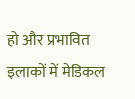हो और प्रभावित इलाकों में मेडिकल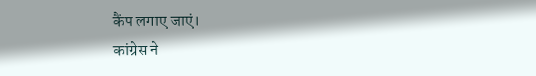कैंप लगाए जाएं।
कांग्रेस ने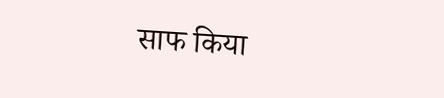साफ किया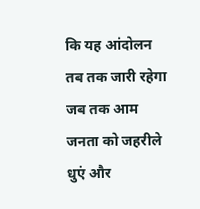कि यह आंदोलन तब तक जारी रहेगा जब तक आम जनता को जहरीले धुएं और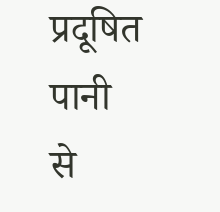प्रदूषित पानी से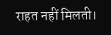राहत नहीं मिलती।